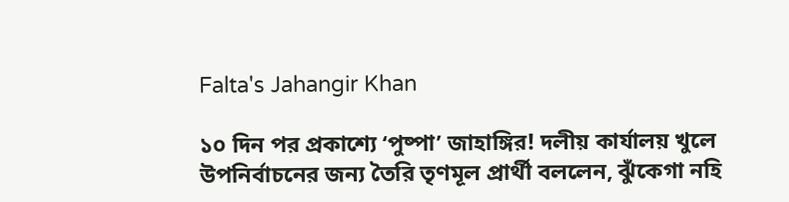Falta's Jahangir Khan

১০ দিন পর প্রকাশ্যে ‘পুষ্পা’ জাহাঙ্গির! দলীয় কার্যালয় খুলে উপনির্বাচনের জন্য তৈরি তৃণমূল প্রার্থী বললেন, ঝুঁকেগা নহি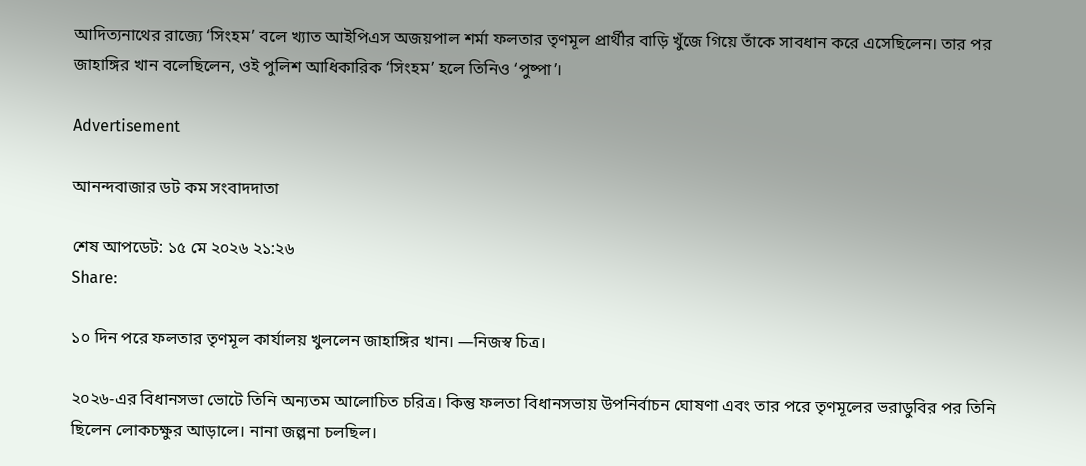আদিত্যনাথের রাজ্যে ‘সিংহম’ বলে খ্যাত আইপিএস অজয়পাল শর্মা ফলতার তৃণমূল প্রার্থীর বাড়ি খুঁজে গিয়ে তাঁকে সাবধান করে এসেছিলেন। তার পর জাহাঙ্গির খান বলেছিলেন, ওই পুলিশ আধিকারিক ‘সিংহম’ হলে তিনিও ‘পুষ্পা’।

Advertisement

আনন্দবাজার ডট কম সংবাদদাতা

শেষ আপডেট: ১৫ মে ২০২৬ ২১:২৬
Share:

১০ দিন পরে ফলতার তৃণমূল কার্যালয় খুললেন জাহাঙ্গির খান। —নিজস্ব চিত্র।

২০২৬-এর বিধানসভা ভোটে তিনি অন্যতম আলোচিত চরিত্র। কিন্তু ফলতা বিধানসভায় উপনির্বাচন ঘোষণা এবং তার পরে তৃণমূলের ভরাডুবির পর তিনি ছিলেন লোকচক্ষুর আড়ালে। নানা জল্পনা চলছিল।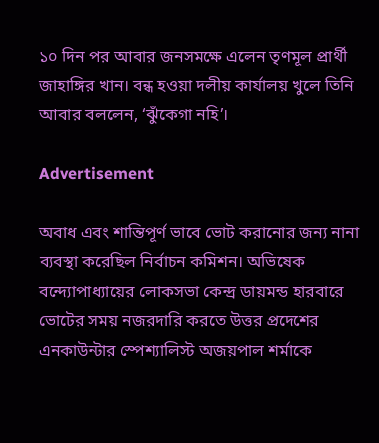১০ দিন পর আবার জনসমক্ষে এলেন তৃণমূল প্রার্থী জাহাঙ্গির খান। বন্ধ হওয়া দলীয় কার্যালয় খুলে তিনি আবার বললেন, ‘ঝুঁকেগা নহি’।

Advertisement

অবাধ এবং শান্তিপূর্ণ ভাবে ভোট করানোর জন্য নানা ব্যবস্থা করেছিল নির্বাচন কমিশন। অভিষেক বন্দ্যোপাধ্যায়ের লোকসভা কেন্দ্র ডায়মন্ড হারবারে ভোটের সময় নজরদারি করতে উত্তর প্রদেশের এনকাউন্টার স্পেশ্যালিস্ট অজয়পাল শর্মাকে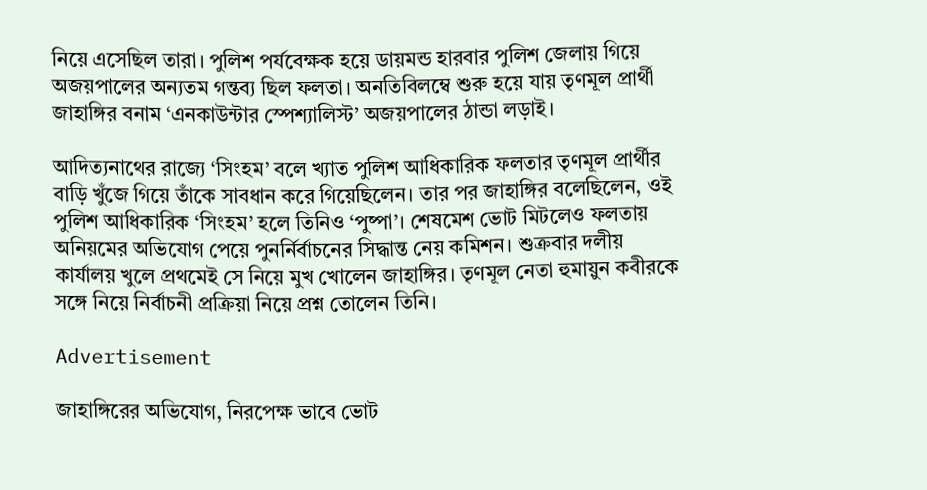নিয়ে এসেছিল তারা। পুলিশ পর্যবেক্ষক হয়ে ডায়মন্ড হারবার পুলিশ জেলায় গিয়ে অজয়পালের অন্যতম গন্তব্য ছিল ফলতা। অনতিবিলম্বে শুরু হয়ে যায় তৃণমূল প্রার্থী জাহাঙ্গির বনাম ‘এনকাউন্টার স্পেশ্যালিস্ট’ অজয়পালের ঠান্ডা লড়াই।

আদিত্যনাথের রাজ্যে ‘সিংহম’ বলে খ্যাত পুলিশ আধিকারিক ফলতার তৃণমূল প্রার্থীর বাড়ি খুঁজে গিয়ে তাঁকে সাবধান করে গিয়েছিলেন। তার পর জাহাঙ্গির বলেছিলেন, ওই পুলিশ আধিকারিক ‘সিংহম’ হলে তিনিও ‘পুষ্পা’। শেষমেশ ভোট মিটলেও ফলতায় অনিয়মের অভিযোগ পেয়ে পুনর্নির্বাচনের সিদ্ধান্ত নেয় কমিশন। শুক্রবার দলীয় কার্যালয় খুলে প্রথমেই সে নিয়ে মুখ খোলেন জাহাঙ্গির। তৃণমূল নেতা হুমায়ুন কবীরকে সঙ্গে নিয়ে নির্বাচনী প্রক্রিয়া নিয়ে প্রশ্ন তোলেন তিনি।

Advertisement

জাহাঙ্গিরের অভিযোগ, নিরপেক্ষ ভাবে ভোট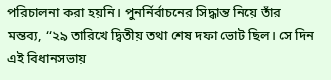পরিচালনা করা হয়নি। পুনর্নির্বাচনের সিদ্ধান্ত নিয়ে তাঁর মন্তব্য, ‘‘২৯ তারিখে দ্বিতীয় তথা শেষ দফা ভোট ছিল। সে দিন এই বিধানসভায়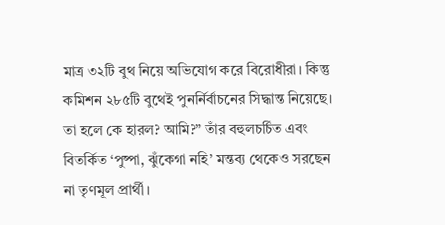মাত্র ৩২টি বুথ নিয়ে অভিযোগ করে বিরোধীরা। কিন্তু কমিশন ২৮৫টি বুথেই পুনর্নির্বাচনের সিদ্ধান্ত নিয়েছে। তা হলে কে হারল? আমি?” তাঁর বহুলচর্চিত এবং বিতর্কিত ‘পুষ্পা, ঝুঁকেগা নহি’ মন্তব্য থেকেও সরছেন না তৃণমূল প্রার্থী।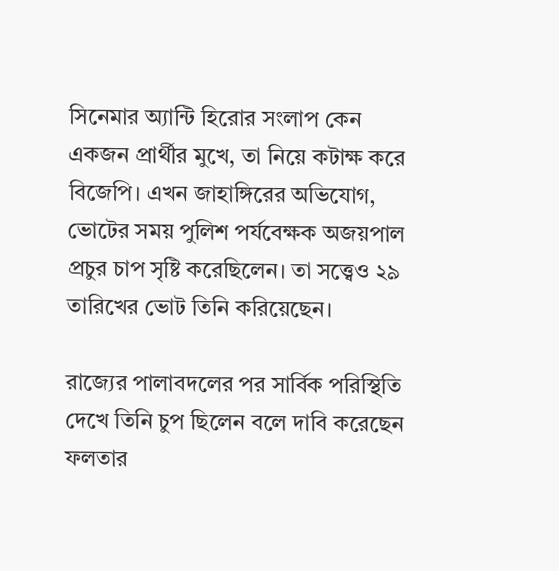সিনেমার অ্যান্টি হিরোর সংলাপ কেন একজন প্রার্থীর মুখে, তা নিয়ে কটাক্ষ করে বিজেপি। এখন জাহাঙ্গিরের অভিযোগ, ভোটের সময় পুলিশ পর্যবেক্ষক অজয়পাল প্রচুর চাপ সৃষ্টি করেছিলেন। তা সত্ত্বেও ২৯ তারিখের ভোট তিনি করিয়েছেন।

রাজ্যের পালাবদলের পর সার্বিক পরিস্থিতি দেখে তিনি চুপ ছিলেন বলে দাবি করেছেন ফলতার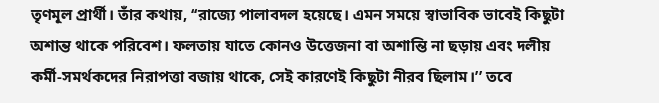তৃণমূল প্রার্থী। তাঁর কথায়, ‘‘রাজ্যে পালাবদল হয়েছে। এমন সময়ে স্বাভাবিক ভাবেই কিছুটা অশান্ত থাকে পরিবেশ। ফলতায় যাতে কোনও উত্তেজনা বা অশান্তি না ছড়ায় এবং দলীয় কর্মী-সমর্থকদের নিরাপত্তা বজায় থাকে, সেই কারণেই কিছুটা নীরব ছিলাম।’’ তবে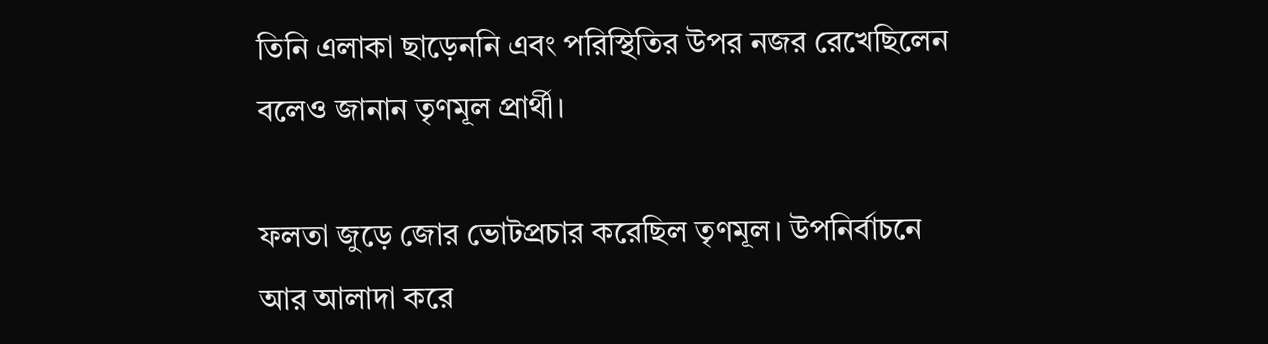তিনি এলাকা ছাড়েননি এবং পরিস্থিতির উপর নজর রেখেছিলেন বলেও জানান তৃণমূল প্রার্থী।

ফলতা জুড়ে জোর ভোটপ্রচার করেছিল তৃণমূল। উপনির্বাচনে আর আলাদা করে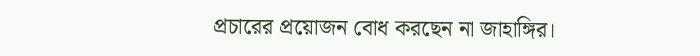প্রচারের প্রয়োজন বোধ করছেন না জাহাঙ্গির।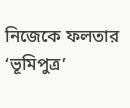নিজেকে ফলতার ‘ভূমিপুত্র’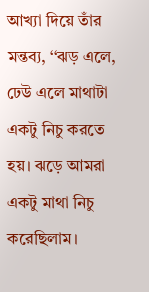আখ্যা দিয়ে তাঁর মন্তব্য, ‘‘ঝড় এলে, ঢেউ এলে মাথাটা একটু নিচু করতে হয়। ঝড়ে আমরা একটু মাথা নিচু করেছিলাম।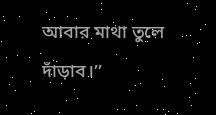আবার মাথা তুলে দাঁড়াব।’’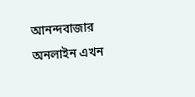আনন্দবাজার অনলাইন এখন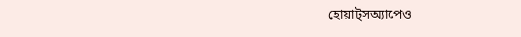হোয়াট্‌সঅ্যাপেও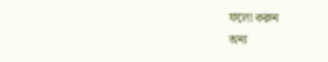ফলো করুন
অন্য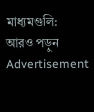মাধ্যমগুলি:
আরও পড়ুন
Advertisement